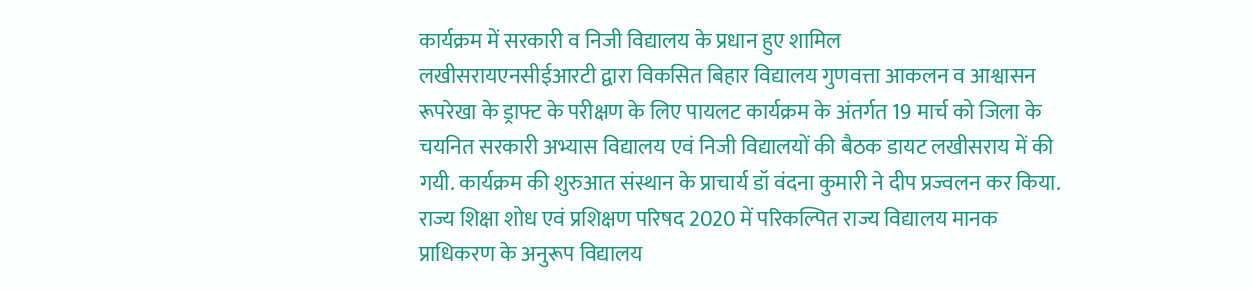कार्यक्रम में सरकारी व निजी विद्यालय के प्रधान हुए शामिल
लखीसरायएनसीईआरटी द्वारा विकसित बिहार विद्यालय गुणवत्ता आकलन व आश्वासन रूपरेखा के ड्राफ्ट के परीक्षण के लिए पायलट कार्यक्रम के अंतर्गत 19 मार्च को जिला के चयनित सरकारी अभ्यास विद्यालय एवं निजी विद्यालयों की बैठक डायट लखीसराय में की गयी. कार्यक्रम की शुरुआत संस्थान के प्राचार्य डॉ वंदना कुमारी ने दीप प्रज्वलन कर किया. राज्य शिक्षा शोध एवं प्रशिक्षण परिषद 2020 में परिकल्पित राज्य विद्यालय मानक प्राधिकरण के अनुरूप विद्यालय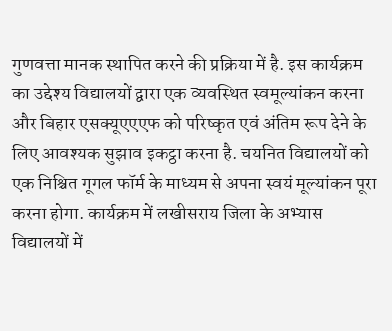गुणवत्ता मानक स्थापित करने की प्रक्रिया में है. इस कार्यक्रम का उद्देश्य विद्यालयों द्वारा एक व्यवस्थित स्वमूल्यांकन करना और बिहार एसक्यूएएएफ को परिष्कृत एवं अंतिम रूप देने के लिए आवश्यक सुझाव इकट्ठा करना है. चयनित विद्यालयों को एक निश्चित गूगल फॉर्म के माध्यम से अपना स्वयं मूल्यांकन पूरा करना होगा. कार्यक्रम में लखीसराय जिला के अभ्यास विद्यालयों में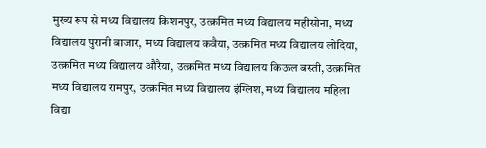मुख्य रूप से मध्य विद्यालय किशनपुर, उत्क्रमित मध्य विद्यालय महीसोना, मध्य विद्यालय पुरानी बाजार, मध्य विद्यालय कवैया, उत्क्रमित मध्य विद्यालय लोदिया, उत्क्रमित मध्य विद्यालय औरैया, उत्क्रमित मध्य विद्यालय किऊल बस्ती, उत्क्रमित मध्य विद्यालय रामपुर, उत्क्रमित मध्य विद्यालय इंग्लिश, मध्य विद्यालय महिला विद्या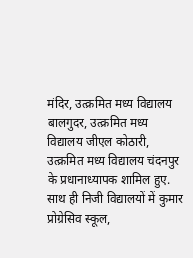मंदिर, उत्क्रमित मध्य विद्यालय बालगुदर, उत्क्रमित मध्य विद्यालय जीएल कोठारी, उत्क्रमित मध्य विद्यालय चंदनपुर के प्रधानाध्यापक शामिल हुए. साथ ही निजी विद्यालयों में कुमार प्रोग्रेसिव स्कूल,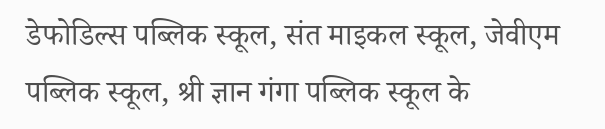डेफोडिल्स पब्लिक स्कूल, संत माइकल स्कूल, जेवीएम पब्लिक स्कूल, श्री ज्ञान गंगा पब्लिक स्कूल के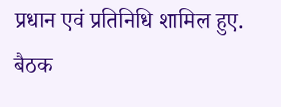प्रधान एवं प्रतिनिधि शामिल हुए. बैठक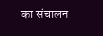का संचालन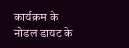कार्यक्रम के नोडल डायट के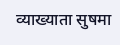व्याख्याता सुषमा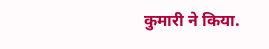कुमारी ने किया.